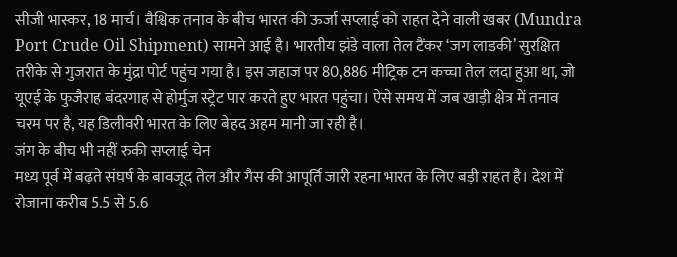सीजी भास्कर, 18 मार्च। वैश्विक तनाव के बीच भारत की ऊर्जा सप्लाई को राहत देने वाली खबर (Mundra Port Crude Oil Shipment) सामने आई है। भारतीय झंडे वाला तेल टैंकर ‘जग लाडकी’ सुरक्षित तरीके से गुजरात के मुंद्रा पोर्ट पहुंच गया है। इस जहाज पर 80,886 मीट्रिक टन कच्चा तेल लदा हुआ था, जो यूएई के फुजैराह बंदरगाह से होर्मुज स्ट्रेट पार करते हुए भारत पहुंचा। ऐसे समय में जब खाड़ी क्षेत्र में तनाव चरम पर है, यह डिलीवरी भारत के लिए बेहद अहम मानी जा रही है।
जंग के बीच भी नहीं रुकी सप्लाई चेन
मध्य पूर्व में बढ़ते संघर्ष के बावजूद तेल और गैस की आपूर्ति जारी रहना भारत के लिए बड़ी राहत है। देश में रोजाना करीब 5.5 से 5.6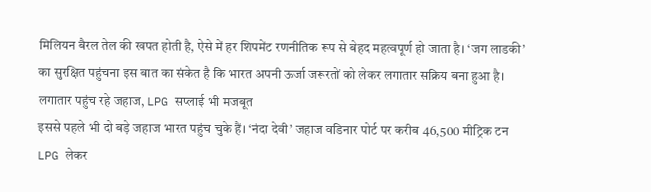मिलियन बैरल तेल की खपत होती है, ऐसे में हर शिपमेंट रणनीतिक रूप से बेहद महत्वपूर्ण हो जाता है। ‘जग लाडकी’ का सुरक्षित पहुंचना इस बात का संकेत है कि भारत अपनी ऊर्जा जरूरतों को लेकर लगातार सक्रिय बना हुआ है।
लगातार पहुंच रहे जहाज, LPG सप्लाई भी मजबूत
इससे पहले भी दो बड़े जहाज भारत पहुंच चुके हैं। ‘नंदा देवी’ जहाज वडिनार पोर्ट पर करीब 46,500 मीट्रिक टन LPG लेकर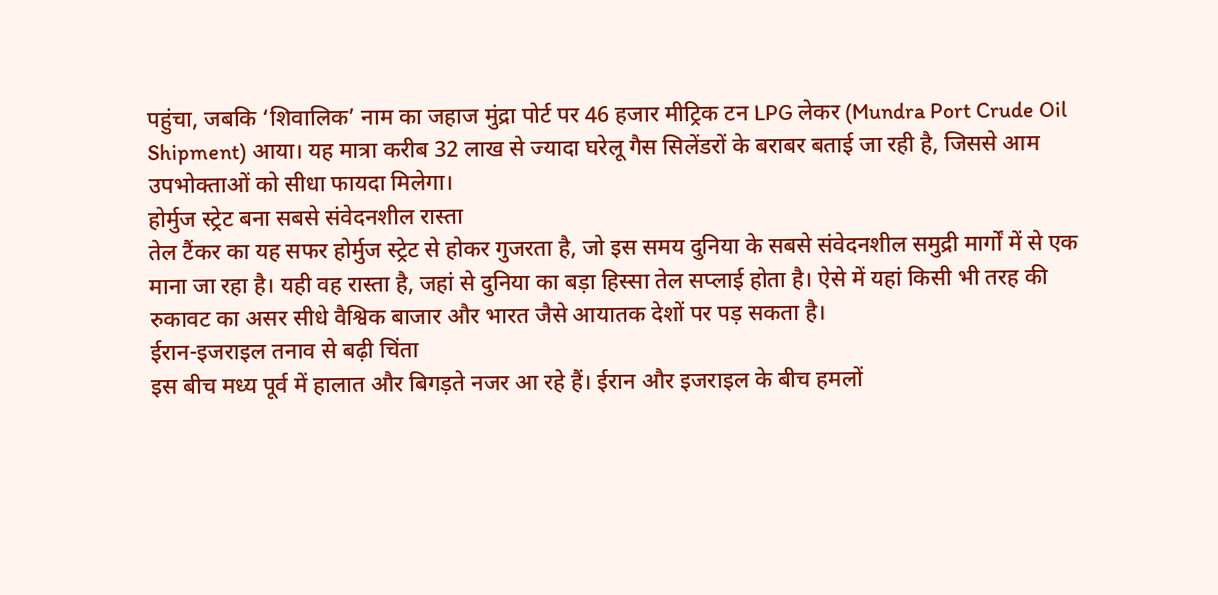पहुंचा, जबकि ‘शिवालिक’ नाम का जहाज मुंद्रा पोर्ट पर 46 हजार मीट्रिक टन LPG लेकर (Mundra Port Crude Oil Shipment) आया। यह मात्रा करीब 32 लाख से ज्यादा घरेलू गैस सिलेंडरों के बराबर बताई जा रही है, जिससे आम उपभोक्ताओं को सीधा फायदा मिलेगा।
होर्मुज स्ट्रेट बना सबसे संवेदनशील रास्ता
तेल टैंकर का यह सफर होर्मुज स्ट्रेट से होकर गुजरता है, जो इस समय दुनिया के सबसे संवेदनशील समुद्री मार्गों में से एक माना जा रहा है। यही वह रास्ता है, जहां से दुनिया का बड़ा हिस्सा तेल सप्लाई होता है। ऐसे में यहां किसी भी तरह की रुकावट का असर सीधे वैश्विक बाजार और भारत जैसे आयातक देशों पर पड़ सकता है।
ईरान-इजराइल तनाव से बढ़ी चिंता
इस बीच मध्य पूर्व में हालात और बिगड़ते नजर आ रहे हैं। ईरान और इजराइल के बीच हमलों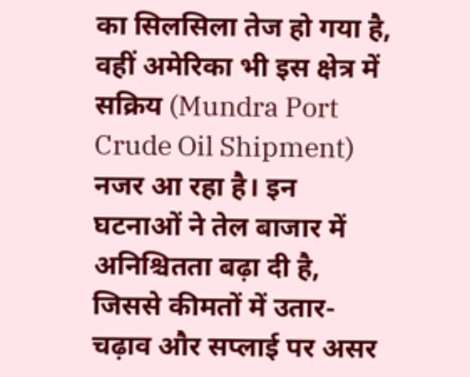का सिलसिला तेज हो गया है, वहीं अमेरिका भी इस क्षेत्र में सक्रिय (Mundra Port Crude Oil Shipment) नजर आ रहा है। इन घटनाओं ने तेल बाजार में अनिश्चितता बढ़ा दी है, जिससे कीमतों में उतार-चढ़ाव और सप्लाई पर असर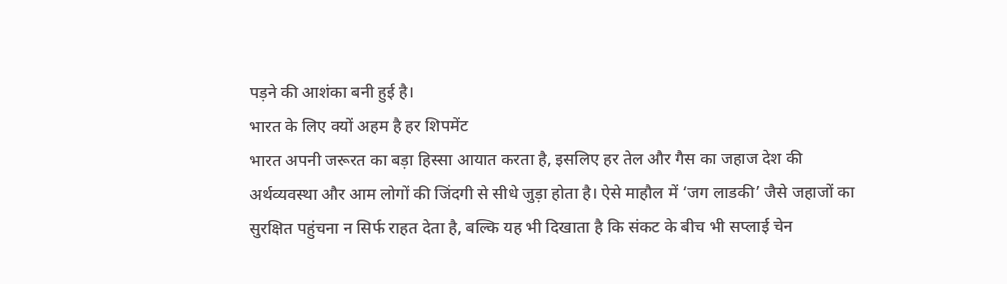पड़ने की आशंका बनी हुई है।
भारत के लिए क्यों अहम है हर शिपमेंट
भारत अपनी जरूरत का बड़ा हिस्सा आयात करता है, इसलिए हर तेल और गैस का जहाज देश की अर्थव्यवस्था और आम लोगों की जिंदगी से सीधे जुड़ा होता है। ऐसे माहौल में ‘जग लाडकी’ जैसे जहाजों का सुरक्षित पहुंचना न सिर्फ राहत देता है, बल्कि यह भी दिखाता है कि संकट के बीच भी सप्लाई चेन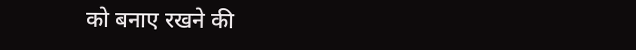को बनाए रखने की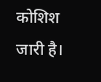कोशिश जारी है।